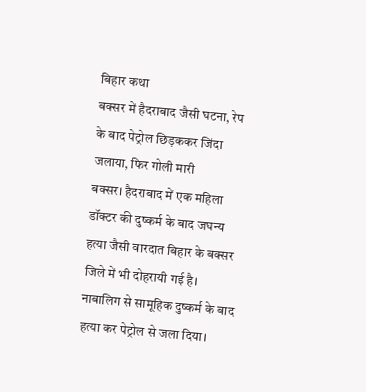बिहार कथा
बक्सर में हैदराबाद जैसी घटना, रेप के बाद पेट्रोल छिड़ककर जिंदा जलाया, फिर गोली मारी
बक्सर। हैदराबाद में एक महिला डॉक्टर की दुष्कर्म के बाद जघन्य हत्या जैसी वारदात बिहार के बक्सर जिले में भी दोहरायी गई है। नाबालिग से सामूहिक दुष्कर्म के बाद हत्या कर पेट्रोल से जला दिया।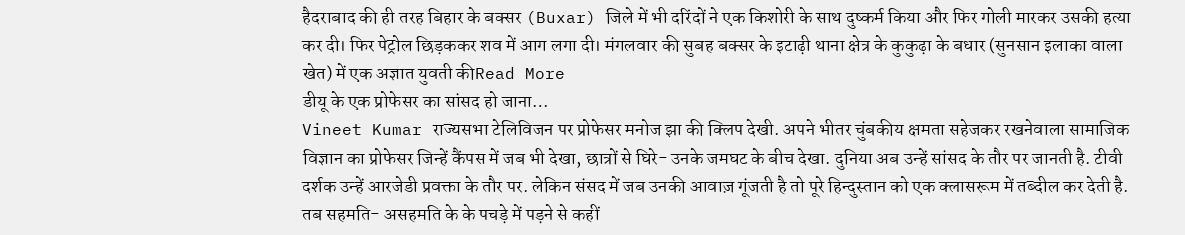हैदराबाद की ही तरह बिहार के बक्सर (Buxar) जिले में भी दरिंदों ने एक किशोरी के साथ दुष्कर्म किया और फिर गोली मारकर उसकी हत्या कर दी। फिर पेट्रोल छिड़ककर शव में आग लगा दी। मंगलवार की सुबह बक्सर के इटाढ़ी थाना क्षेत्र के कुकुढ़ा के बधार (सुनसान इलाका वाला खेत) में एक अज्ञात युवती कीRead More
डीयू के एक प्रोफेसर का सांसद हो जाना…
Vineet Kumar राज्यसभा टेलिविजन पर प्रोफेसर मनोज झा की क्लिप देखी. अपने भीतर चुंबकीय क्षमता सहेजकर रखनेवाला सामाजिक विज्ञान का प्रोफेसर जिन्हें कैंपस में जब भी देखा, छात्रों से घिरे- उनके जमघट के बीच देखा. दुनिया अब उन्हें सांसद के तौर पर जानती है. टीवी दर्शक उन्हें आरजेडी प्रवक्ता के तौर पर. लेकिन संसद में जब उनकी आवाज़ गूंजती है तो पूरे हिन्दुस्तान को एक क्लासरूम में तब्दील कर देती है. तब सहमति- असहमति के के पचड़े में पड़ने से कहीं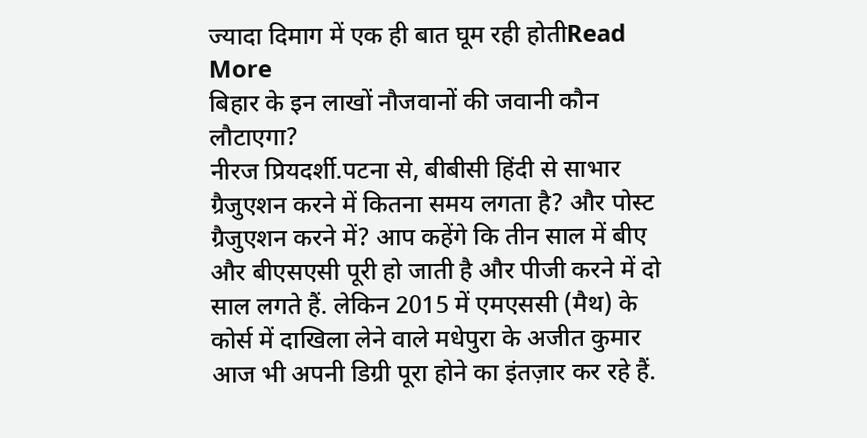ज्यादा दिमाग में एक ही बात घूम रही होतीRead More
बिहार के इन लाखों नौजवानों की जवानी कौन लौटाएगा?
नीरज प्रियदर्शी.पटना से, बीबीसी हिंदी से साभार ग्रैजुएशन करने में कितना समय लगता है? और पोस्ट ग्रैजुएशन करने में? आप कहेंगे कि तीन साल में बीए और बीएसएसी पूरी हो जाती है और पीजी करने में दो साल लगते हैं. लेकिन 2015 में एमएससी (मैथ) के कोर्स में दाखिला लेने वाले मधेपुरा के अजीत कुमार आज भी अपनी डिग्री पूरा होने का इंतज़ार कर रहे हैं.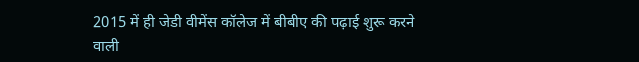2015 में ही जेडी वीमेंस कॉलेज में बीबीए की पढ़ाई शुरू करने वाली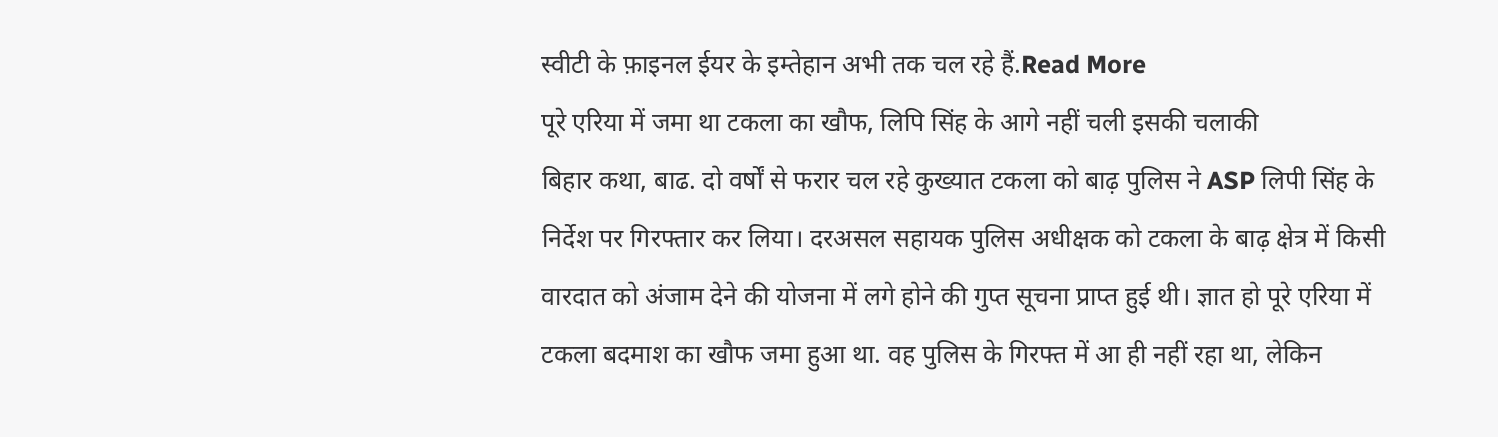स्वीटी के फ़ाइनल ईयर के इम्तेहान अभी तक चल रहे हैं.Read More
पूरे एरिया में जमा था टकला का खौफ, लिपि सिंह के आगे नहीं चली इसकी चलाकी
बिहार कथा, बाढ. दो वर्षों से फरार चल रहे कुख्यात टकला को बाढ़ पुलिस ने ASP लिपी सिंह के निर्देश पर गिरफ्तार कर लिया। दरअसल सहायक पुलिस अधीक्षक को टकला के बाढ़ क्षेत्र में किसी वारदात को अंजाम देने की योजना में लगे होने की गुप्त सूचना प्राप्त हुई थी। ज्ञात हो पूरे एरिया में टकला बदमाश का खौफ जमा हुआ था. वह पुलिस के गिरफ्त में आ ही नहीं रहा था, लेकिन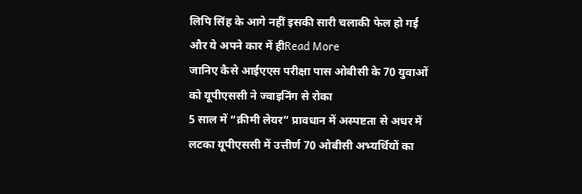लिपि सिंह के आगे नहीं इसकी सारी चलाकी फेल हो गई और ये अपने कार में हीRead More
जानिए कैसे आईएएस परीक्षा पास ओबीसी के 70 युवाओं को यूपीएससी ने ज्वाइनिंग से रोका
5 साल में “क्रीमी लेयर” प्रावधान में अस्पष्टता से अधर में लटका यूपीएससी में उत्तीर्ण 70 ओबीसी अभ्यर्थियों का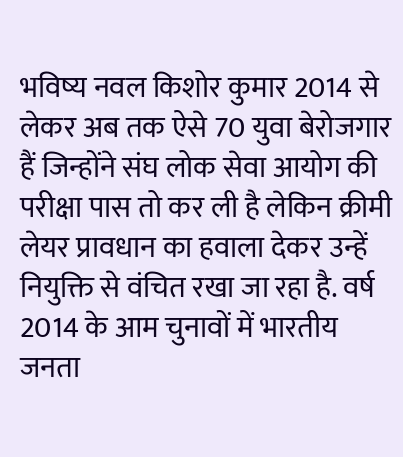भविष्य नवल किशोर कुमार 2014 से लेकर अब तक ऐसे 70 युवा बेरोजगार हैं जिन्होंने संघ लोक सेवा आयोग की परीक्षा पास तो कर ली है लेकिन क्रीमी लेयर प्रावधान का हवाला देकर उन्हें नियुक्ति से वंचित रखा जा रहा है. वर्ष 2014 के आम चुनावों में भारतीय जनता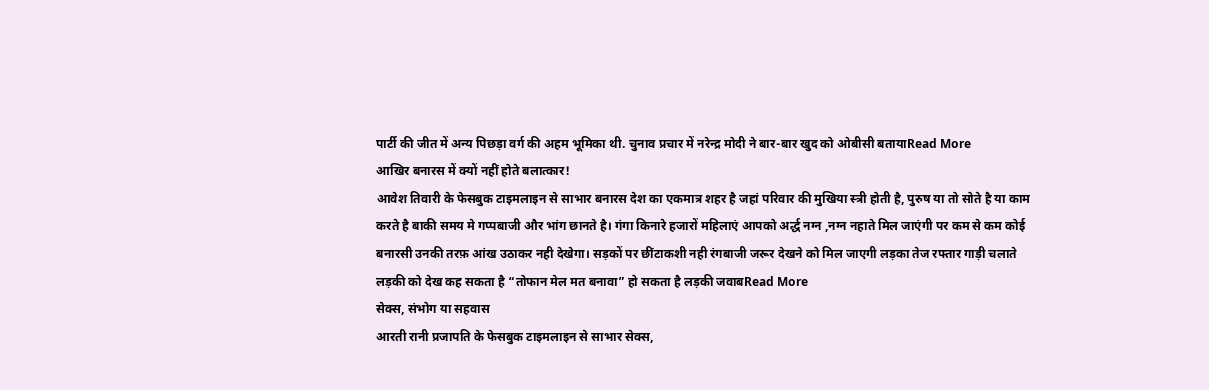पार्टी की जीत में अन्य पिछड़ा वर्ग की अहम भूमिका थी. चुनाव प्रचार में नरेन्द्र मोदी ने बार-बार खुद को ओबीसी बतायाRead More
आखिर बनारस में क्यों नहीं होते बलात्कार!
आवेश तिवारी के फेसबुक टाइमलाइन से साभार बनारस देश का एकमात्र शहर है जहां परिवार की मुखिया स्त्री होती है, पुरुष या तो सोते है या काम करते है बाकी समय मे गप्पबाजी और भांग छानते है। गंगा किनारे हजारों महिलाएं आपको अर्द्ध नग्न ,नग्न नहाते मिल जाएंगी पर कम से कम कोई बनारसी उनकी तरफ़ आंख उठाकर नही देखेगा। सड़कों पर छींटाकशी नही रंगबाजी जरूर देखने को मिल जाएगी लड़का तेज रफ्तार गाड़ी चलाते लड़की को देख कह सकता है “तोफान मेल मत बनावा” हो सकता है लड़की जवाबRead More
सेक्स, संभोग या सहवास
आरती रानी प्रजापति के फेसबुक टाइमलाइन से साभार सेक्स,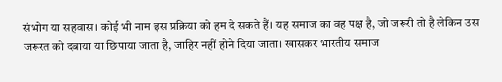संभोग या सहवास। कोई भी नाम इस प्रक्रिया को हम दे सकते हैं। यह समाज का वह पक्ष है, जो जरूरी तो है लेकिन उस जरूरत को दबाया या छिपाया जाता है, जाहिर नहीं होने दिया जाता। खासकर भारतीय समाज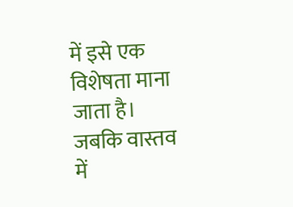में इसे एक विशेषता माना जाता है। जबकि वास्तव में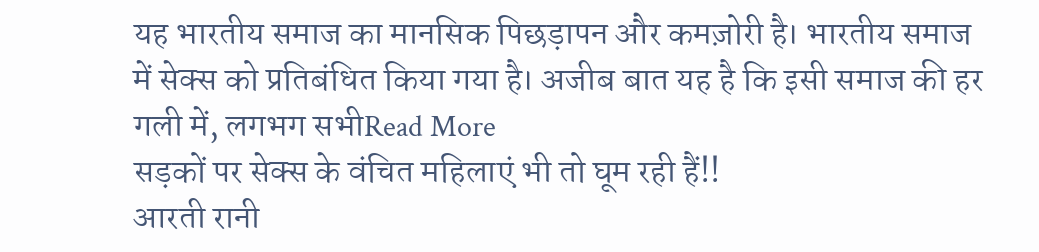यह भारतीय समाज का मानसिक पिछड़ापन और कमज़ोरी है। भारतीय समाज में सेक्स को प्रतिबंधित किया गया है। अजीब बात यह है कि इसी समाज की हर गली में, लगभग सभीRead More
सड़कों पर सेक्स के वंचित महिलाएं भी तो घूम रही हैं!!
आरती रानी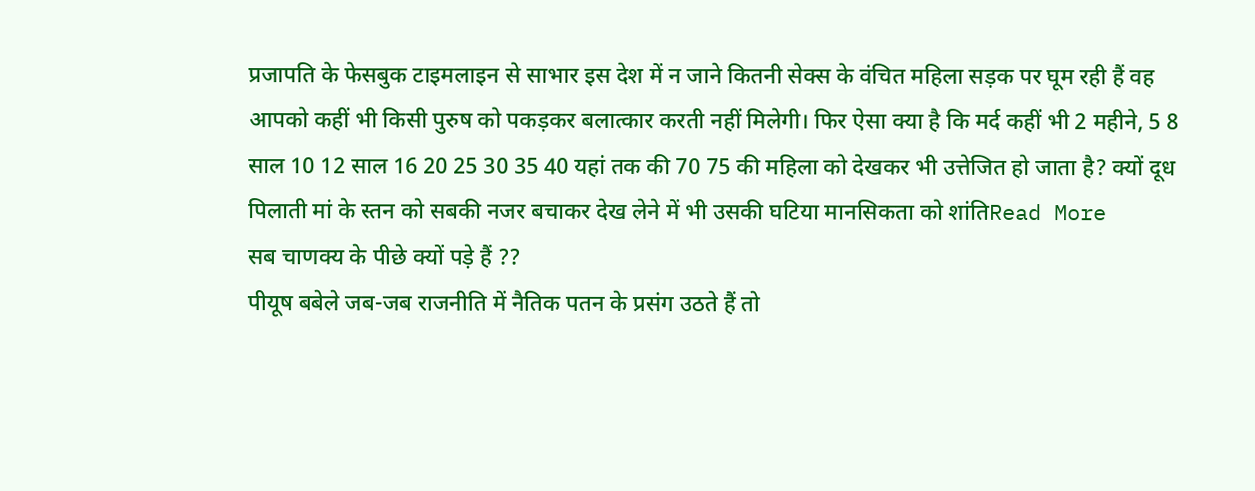प्रजापति के फेसबुक टाइमलाइन से साभार इस देश में न जाने कितनी सेक्स के वंचित महिला सड़क पर घूम रही हैं वह आपको कहीं भी किसी पुरुष को पकड़कर बलात्कार करती नहीं मिलेगी। फिर ऐसा क्या है कि मर्द कहीं भी 2 महीने, 5 8 साल 10 12 साल 16 20 25 30 35 40 यहां तक की 70 75 की महिला को देखकर भी उत्तेजित हो जाता है? क्यों दूध पिलाती मां के स्तन को सबकी नजर बचाकर देख लेने में भी उसकी घटिया मानसिकता को शांतिRead More
सब चाणक्य के पीछे क्यों पड़े हैं ??
पीयूष बबेले जब-जब राजनीति में नैतिक पतन के प्रसंग उठते हैं तो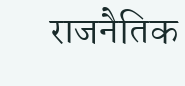राजनैतिक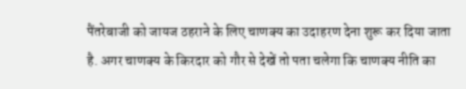पैंतरेबाजी को जायज ठहराने के लिए चाणक्य का उदाहरण देना शुरू कर दिया जाता है. अगर चाणक्य के किरदार को गौर से देखें तो पता चलेगा कि चाणक्य नीति का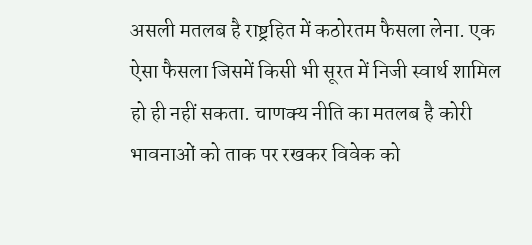असली मतलब है राष्ट्रहित में कठोरतम फैसला लेना. एक ऐसा फैसला जिसमें किसी भी सूरत में निजी स्वार्थ शामिल हो ही नहीं सकता. चाणक्य नीति का मतलब है कोरी भावनाओं को ताक पर रखकर विवेक को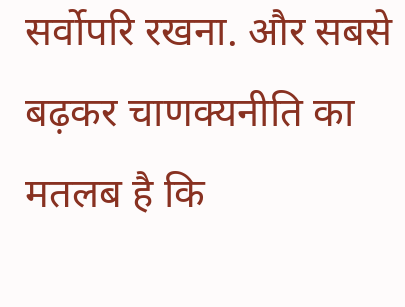सर्वोपरि रखना. और सबसे बढ़कर चाणक्यनीति का मतलब है कि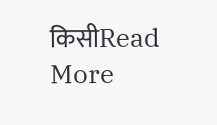किसीRead More